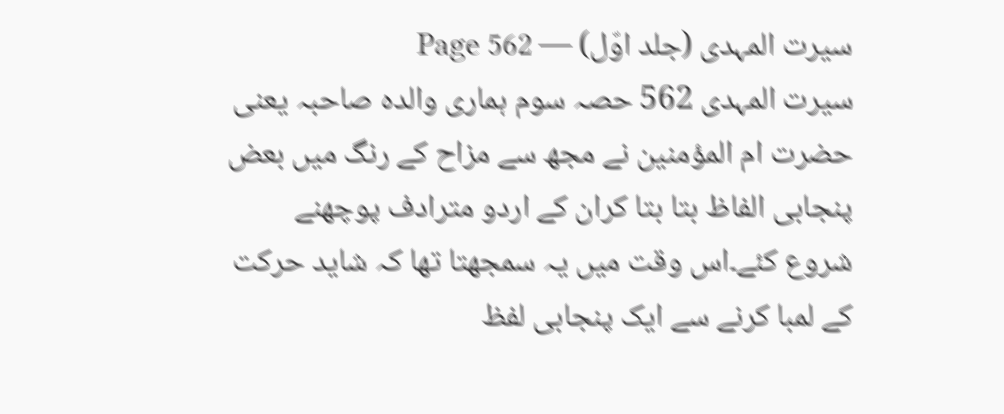سیرت المہدی (جلد اوّل) — Page 562
سیرت المہدی 562 حصہ سوم ہماری والدہ صاحبہ یعنی حضرت ام المؤمنین نے مجھ سے مزاح کے رنگ میں بعض پنجابی الفاظ بتا بتا کران کے اردو مترادف پوچھنے شروع کئے۔اس وقت میں یہ سمجھتا تھا کہ شاید حرکت کے لمبا کرنے سے ایک پنجابی لفظ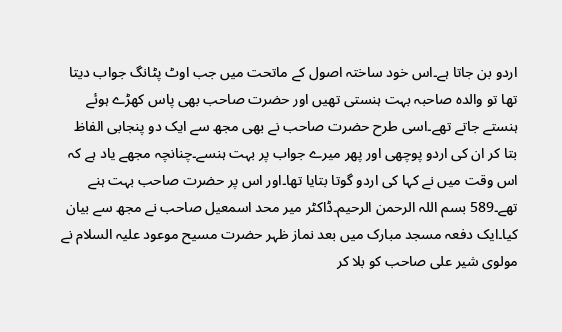اردو بن جاتا ہے۔اس خود ساختہ اصول کے ماتحت میں جب اوٹ پٹانگ جواب دیتا تھا تو والدہ صاحبہ بہت ہنستی تھیں اور حضرت صاحب بھی پاس کھڑے ہوئے ہنستے جاتے تھے۔اسی طرح حضرت صاحب نے بھی مجھ سے ایک دو پنجابی الفاظ بتا کر ان کی اردو پوچھی اور پھر میرے جواب پر بہت ہنسے۔چنانچہ مجھے یاد ہے کہ اس وقت میں نے کہا کی اردو گوتا بتایا تھا۔اور اس پر حضرت صاحب بہت ہنے تھے۔589 بسم اللہ الرحمن الرحیم۔ڈاکٹر میر محد اسمعیل صاحب نے مجھ سے بیان کیا۔ایک دفعہ مسجد مبارک میں بعد نماز ظہر حضرت مسیح موعود علیہ السلام نے مولوی شیر علی صاحب کو بلا کر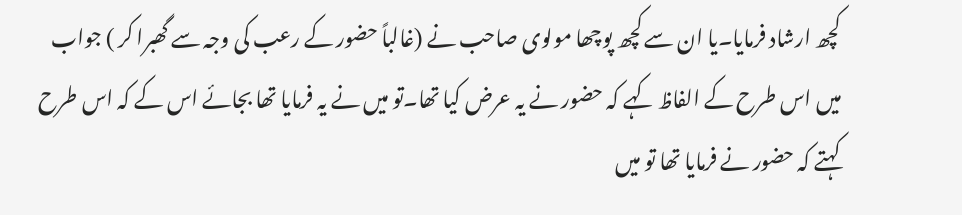کچھ ارشاد فرمایا۔یا ان سے کچھ پوچھا مولوی صاحب نے (غالباً حضور کے رعب کی وجہ سے گھبرا کر ) جواب میں اس طرح کے الفاظ کہے کہ حضور نے یہ عرض کیا تھا۔تو میں نے یہ فرمایا تھا بجائے اس کے کہ اس طرح کہتے کہ حضور نے فرمایا تھا تو میں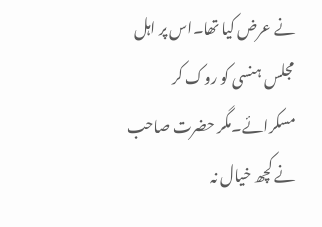نے عرض کیا تھا۔اس پر اہل مجلس ہنسی کو روک کر مسکرائے۔مگر حضرت صاحب نے کچھ خیال نہ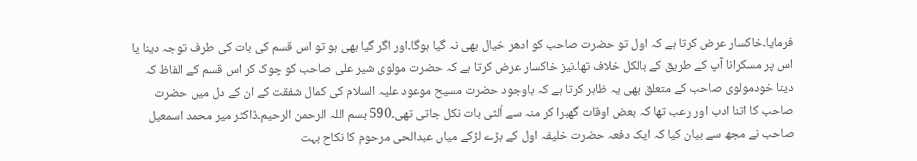فرمایا۔خاکسار عرض کرتا ہے کہ اول تو حضرت صاحب کو ادھر خیال بھی نہ گیا ہوگا۔اور اگر گیا بھی ہو تو اس قسم کی بات کی طرف توجہ دینا یا اس پر مسکرانا آپ کے طریق کے بالکل خلاف تھا۔نیز خاکسار عرض کرتا ہے کہ حضرت مولوی شیر علی صاحب کو چوک کر اس قسم کے الفاظ کہ دینا خودمولوی صاحب کے متعلق بھی یہ ظاہر کرتا ہے کہ باوجود حضرت مسیح موعود علیہ السلام کی کمال شفقت کے ان کے دل میں حضرت صاحب کا اتنا ادب اور رعب تھا کہ بعض اوقات گھبرا کر منہ سے اُلٹی بات نکل جاتی تھی۔590 بسم اللہ الرحمن الرحیم۔ڈاکٹر میر محمد اسمعیل صاحب نے مجھ سے بیان کیا کہ ایک دفعہ حضرت خلیفہ اول کے بڑے لڑکے میاں عبدالحی مرحوم کا نکاح بہت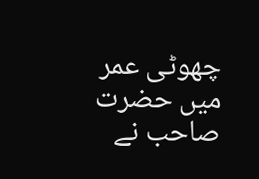چھوٹی عمر میں حضرت صاحب نے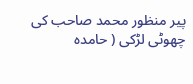پیر منظور محمد صاحب کی چھوٹی لڑکی ( حامدہ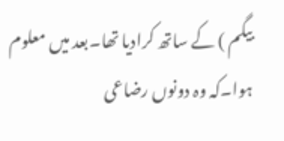بیگم ) کے ساتھ کرادیا تھا۔بعد میں معلوم ہوا۔کہ وہ دونوں رضاعی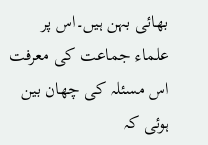بھائی بہن ہیں۔اس پر علماء جماعت کی معرفت اس مسئلہ کی چھان بین ہوئی کہ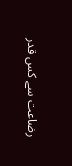رضاعت سے کس قدر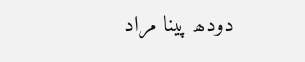دودھ پینا مراد